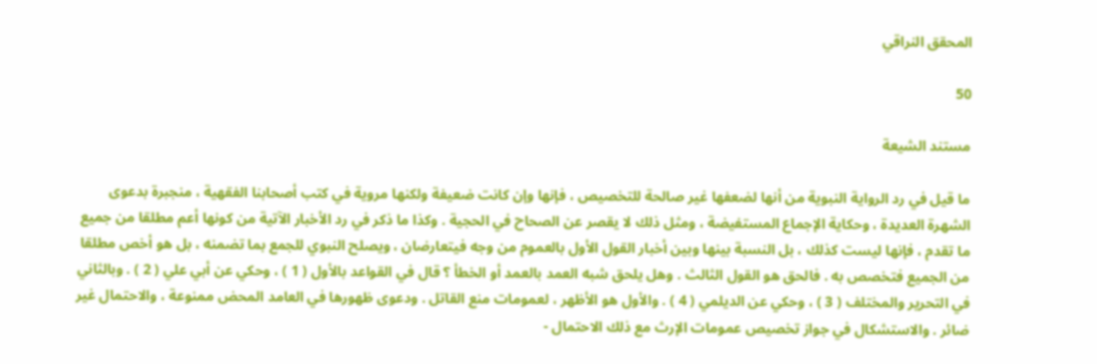المحقق النراقي

50

مستند الشيعة

ما قيل في رد الرواية النبوية من أنها لضعفها غير صالحة للتخصيص ، فإنها وإن كانت ضعيفة ولكنها مروية في كتب أصحابنا الفقهية ، منجبرة بدعوى الشهرة العديدة ، وحكاية الإجماع المستفيضة ، ومثل ذلك لا يقصر عن الصحاح في الحجية . وكذا ما ذكر في رد الأخبار الآتية من كونها أعم مطلقا من جميع ما تقدم ، فإنها ليست كذلك ، بل النسبة بينها وبين أخبار القول الأول بالعموم من وجه فيتعارضان ، ويصلح النبوي للجمع بما تضمنه ، بل هو أخص مطلقا من الجميع فتخصص به . فالحق هو القول الثالث . وهل يلحق شبه العمد بالعمد أو الخطأ ؟ قال في القواعد بالأول ( 1 ) ، وحكي عن أبي علي ( 2 ) . وبالثاني في التحرير والمختلف ( 3 ) ، وحكي عن الديلمي ( 4 ) . والأول هو الأظهر ، لعمومات منع القاتل . ودعوى ظهورها في العامد المحض ممنوعة ، والاحتمال غير ضائر . والاستشكال في جواز تخصيص عمومات الإرث مع ذلك الاحتمال -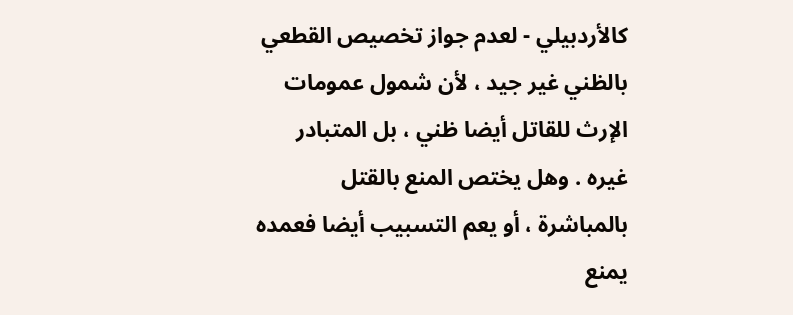كالأردبيلي - لعدم جواز تخصيص القطعي بالظني غير جيد ، لأن شمول عمومات الإرث للقاتل أيضا ظني ، بل المتبادر غيره . وهل يختص المنع بالقتل بالمباشرة ، أو يعم التسبيب أيضا فعمده يمنع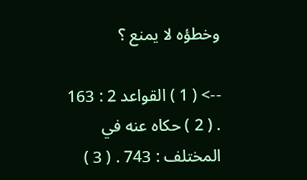وخطؤه لا يمنع ؟

--> ( 1 ) القواعد 2 : 163 . ( 2 ) حكاه عنه في المختلف : 743 . ( 3 )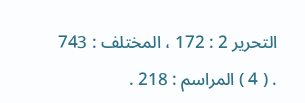التحرير 2 : 172 ، المختلف : 743 . ( 4 ) المراسم : 218 .